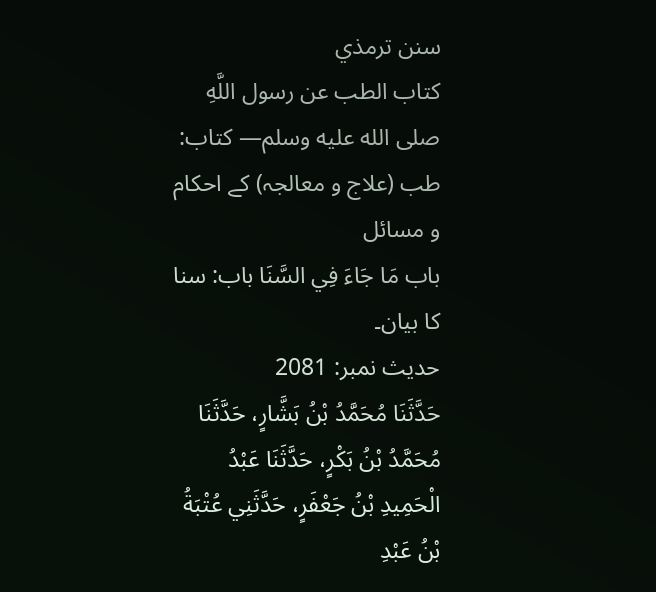سنن ترمذي
كتاب الطب عن رسول اللَّهِ صلى الله عليه وسلم— کتاب: طب (علاج و معالجہ) کے احکام و مسائل
باب مَا جَاءَ فِي السَّنَا باب: سنا کا بیان۔
حدیث نمبر: 2081
حَدَّثَنَا مُحَمَّدُ بْنُ بَشَّارٍ، حَدَّثَنَا مُحَمَّدُ بْنُ بَكْرٍ، حَدَّثَنَا عَبْدُ الْحَمِيدِ بْنُ جَعْفَرٍ، حَدَّثَنِي عُتْبَةُ بْنُ عَبْدِ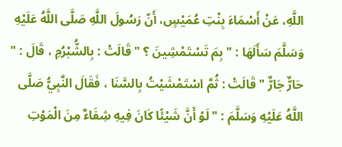اللَّهِ، عَنْ أَسْمَاءَ بِنْتِ عُمَيْسٍ، أَنّ رَسُولَ اللَّهِ صَلَّى اللَّهُ عَلَيْهِ وَسَلَّمَ سَأَلَهَا : " بِمَ تَسْتَمْشِينَ ؟ " قَالَتْ : بِالشُّبْرُمِ ، قَالَ : " حَارٌّ جَارٌّ " قَالَتْ : ثُمَّ اسْتَمْشَيْتُ بِالسَّنَا ، فَقَالَ النَّبِيُّ صَلَّى اللَّهُ عَلَيْهِ وَسَلَّمَ : " لَوْ أَنَّ شَيْئًا كَانَ فِيهِ شِفَاءٌ مِنَ الْمَوْتِ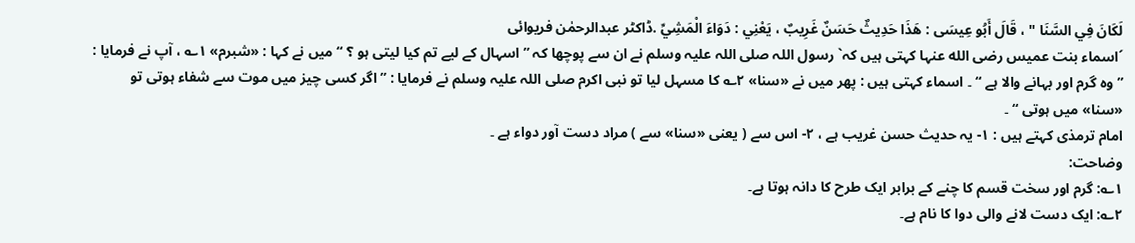لَكَانَ فِي السَّنَا " ، قَالَ أَبُو عِيسَى : هَذَا حَدِيثٌ حَسَنٌ غَرِيبٌ ، يَعْنِي : دَوَاءَ الْمَشِيِّ .ڈاکٹر عبدالرحمٰن فریوائی
´اسماء بنت عمیس رضی الله عنہا کہتی ہیں کہ` رسول اللہ صلی اللہ علیہ وسلم نے ان سے پوچھا کہ ” اسہال کے لیے تم کیا لیتی ہو ؟ “ میں نے کہا : «شبرم» ۱؎ ، آپ نے فرمایا : ” وہ گرم اور بہانے والا ہے “ ۔ اسماء کہتی ہیں : پھر میں نے «سنا» ۲؎ کا مسہل لیا تو نبی اکرم صلی اللہ علیہ وسلم نے فرمایا : ” اگر کسی چیز میں موت سے شفاء ہوتی تو «سنا» میں ہوتی “ ۔
امام ترمذی کہتے ہیں : ۱- یہ حدیث حسن غریب ہے ، ۲- اس سے ( یعنی «سنا» سے ) مراد دست آور دواء ہے ۔
وضاحت:
۱؎: گرم اور سخت قسم کا چنے کے برابر ایک طرح کا دانہ ہوتا ہے۔
۲؎: ایک دست لانے والی دوا کا نام ہے۔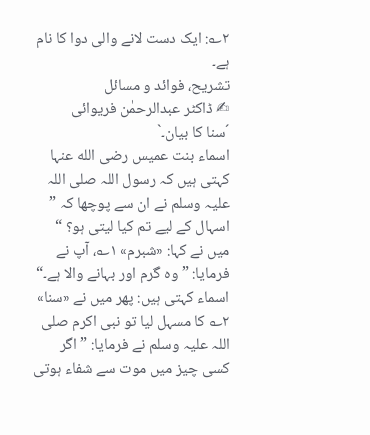۲؎: ایک دست لانے والی دوا کا نام ہے۔
تشریح، فوائد و مسائل
✍ ڈاکٹر عبدالرحمٰن فریوائی
´سنا کا بیان۔`
اسماء بنت عمیس رضی الله عنہا کہتی ہیں کہ رسول اللہ صلی اللہ علیہ وسلم نے ان سے پوچھا کہ ” اسہال کے لیے تم کیا لیتی ہو؟ “ میں نے کہا: «شبرم» ۱؎، آپ نے فرمایا: ” وہ گرم اور بہانے والا ہے۔“ اسماء کہتی ہیں: پھر میں نے «سنا» ۲؎ کا مسہل لیا تو نبی اکرم صلی اللہ علیہ وسلم نے فرمایا: ” اگر کسی چیز میں موت سے شفاء ہوتی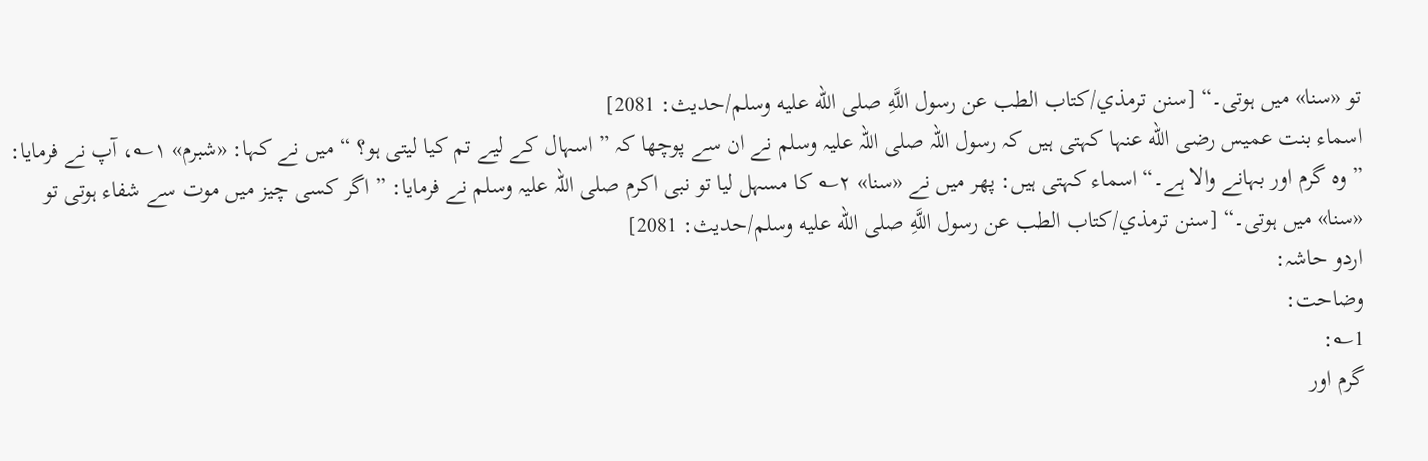تو «سنا» میں ہوتی۔“ [سنن ترمذي/كتاب الطب عن رسول اللَّهِ صلى الله عليه وسلم/حدیث: 2081]
اسماء بنت عمیس رضی الله عنہا کہتی ہیں کہ رسول اللہ صلی اللہ علیہ وسلم نے ان سے پوچھا کہ ” اسہال کے لیے تم کیا لیتی ہو؟ “ میں نے کہا: «شبرم» ۱؎، آپ نے فرمایا: ” وہ گرم اور بہانے والا ہے۔“ اسماء کہتی ہیں: پھر میں نے «سنا» ۲؎ کا مسہل لیا تو نبی اکرم صلی اللہ علیہ وسلم نے فرمایا: ” اگر کسی چیز میں موت سے شفاء ہوتی تو «سنا» میں ہوتی۔“ [سنن ترمذي/كتاب الطب عن رسول اللَّهِ صلى الله عليه وسلم/حدیث: 2081]
اردو حاشہ:
وضاحت:
1؎:
گرم اور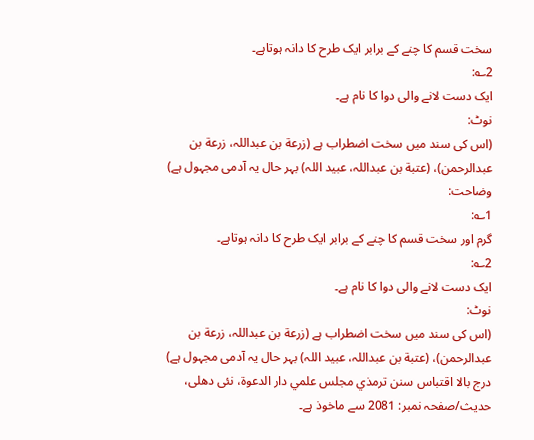سخت قسم کا چنے کے برابر ایک طرح کا دانہ ہوتاہے۔
2؎:
ایک دست لانے والی دوا کا نام ہے۔
نوٹ:
(اس کی سند میں سخت اضطراب ہے (زرعة بن عبداللہ، زرعة بن عبدالرحمن)، (عتبة بن عبداللہ، عبید اللہ) بہر حال یہ آدمی مجہول ہے)
وضاحت:
1؎:
گرم اور سخت قسم کا چنے کے برابر ایک طرح کا دانہ ہوتاہے۔
2؎:
ایک دست لانے والی دوا کا نام ہے۔
نوٹ:
(اس کی سند میں سخت اضطراب ہے (زرعة بن عبداللہ، زرعة بن عبدالرحمن)، (عتبة بن عبداللہ، عبید اللہ) بہر حال یہ آدمی مجہول ہے)
درج بالا اقتباس سنن ترمذي مجلس علمي دار الدعوة، نئى دهلى، حدیث/صفحہ نمبر: 2081 سے ماخوذ ہے۔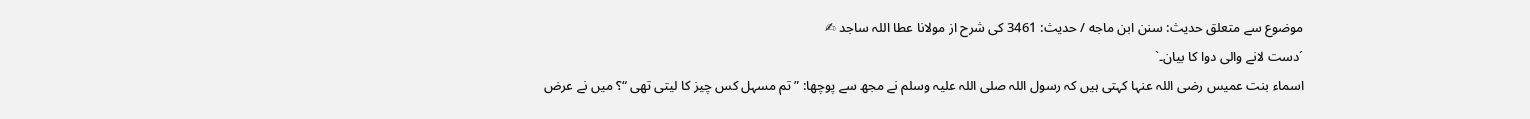موضوع سے متعلق حدیث: سنن ابن ماجه / حدیث: 3461 کی شرح از مولانا عطا اللہ ساجد ✍
´دست لانے والی دوا کا بیان۔`
اسماء بنت عمیس رضی اللہ عنہا کہتی ہیں کہ رسول اللہ صلی اللہ علیہ وسلم نے مجھ سے پوچھا: ” تم مسہل کس چیز کا لیتی تھی “؟ میں نے عرض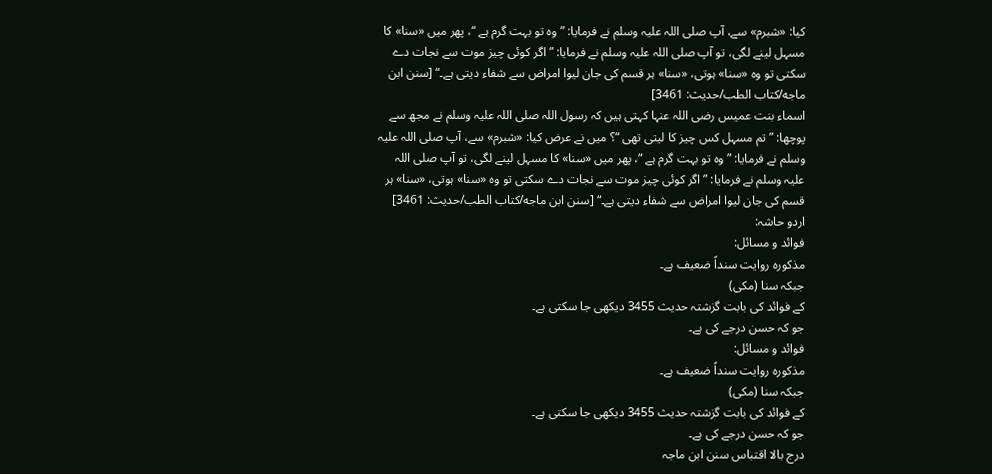کیا: «شبرم» سے، آپ صلی اللہ علیہ وسلم نے فرمایا: ” وہ تو بہت گرم ہے “، پھر میں «سنا» کا مسہل لینے لگی، تو آپ صلی اللہ علیہ وسلم نے فرمایا: ” اگر کوئی چیز موت سے نجات دے سکتی تو وہ «سنا» ہوتی، «سنا» ہر قسم کی جان لیوا امراض سے شفاء دیتی ہے۔“ [سنن ابن ماجه/كتاب الطب/حدیث: 3461]
اسماء بنت عمیس رضی اللہ عنہا کہتی ہیں کہ رسول اللہ صلی اللہ علیہ وسلم نے مجھ سے پوچھا: ” تم مسہل کس چیز کا لیتی تھی “؟ میں نے عرض کیا: «شبرم» سے، آپ صلی اللہ علیہ وسلم نے فرمایا: ” وہ تو بہت گرم ہے “، پھر میں «سنا» کا مسہل لینے لگی، تو آپ صلی اللہ علیہ وسلم نے فرمایا: ” اگر کوئی چیز موت سے نجات دے سکتی تو وہ «سنا» ہوتی، «سنا» ہر قسم کی جان لیوا امراض سے شفاء دیتی ہے۔“ [سنن ابن ماجه/كتاب الطب/حدیث: 3461]
اردو حاشہ:
فوائد و مسائل:
مذکورہ روایت سنداً ضعیف ہے۔
جبکہ سنا (مکی)
کے فوائد کی بابت گزشتہ حدیث 3455 دیکھی جا سکتی ہے۔
جو کہ حسن درجے کی ہے۔
فوائد و مسائل:
مذکورہ روایت سنداً ضعیف ہے۔
جبکہ سنا (مکی)
کے فوائد کی بابت گزشتہ حدیث 3455 دیکھی جا سکتی ہے۔
جو کہ حسن درجے کی ہے۔
درج بالا اقتباس سنن ابن ماجہ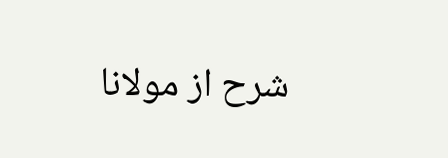شرح از مولانا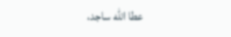عطا الله ساجد،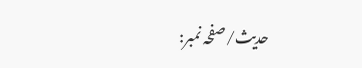حدیث/صفحہ نمبر: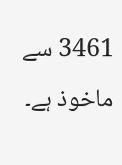3461 سے ماخوذ ہے۔